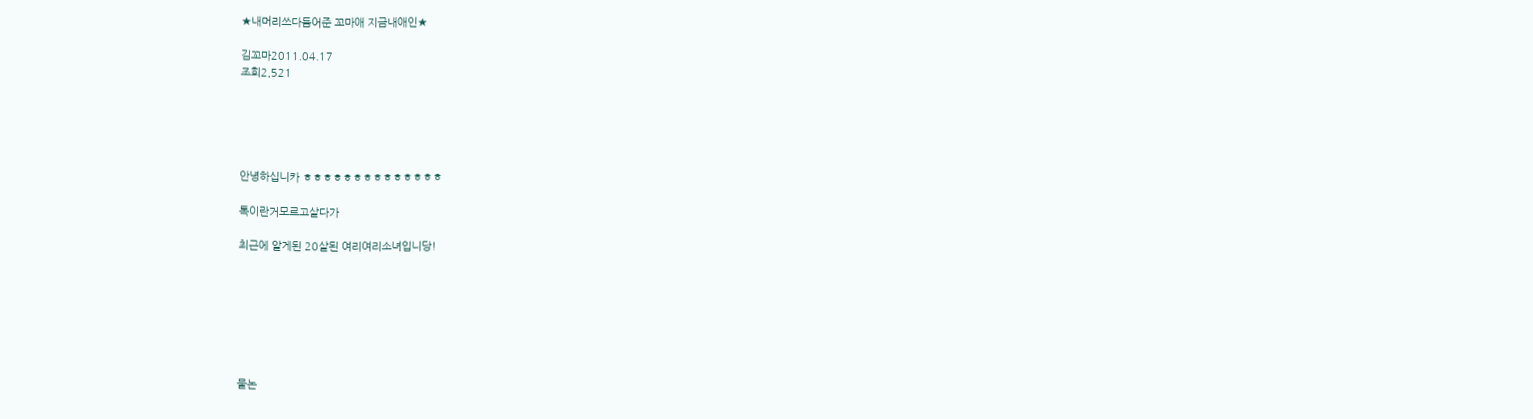★내머리쓰다듬어준 꼬마애 지금내애인★

김꼬마2011.04.17
조회2,521





안녕하십니카 ㅎㅎㅎㅎㅎㅎㅎㅎㅎㅎㅎㅎㅎㅎ

톡이란거모르고살다가

최근에 알게된 20살된 여리여리소녀입니당!







물논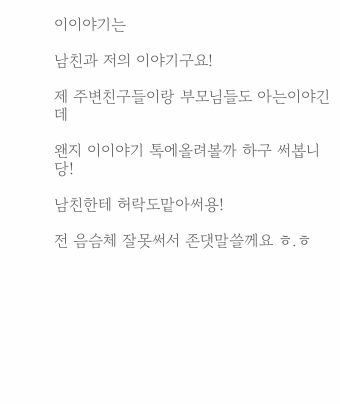이이야기는

남친과 저의 이야기구요!

제 주변친구들이랑 부모님들도 아는이야긴데

왠지 이이야기 톡에올려볼까 하구 써봅니당!

남친한테 허락도맡아써용!

전 음슴체 잘못써서 존댓말쓸께요 ㅎ.ㅎ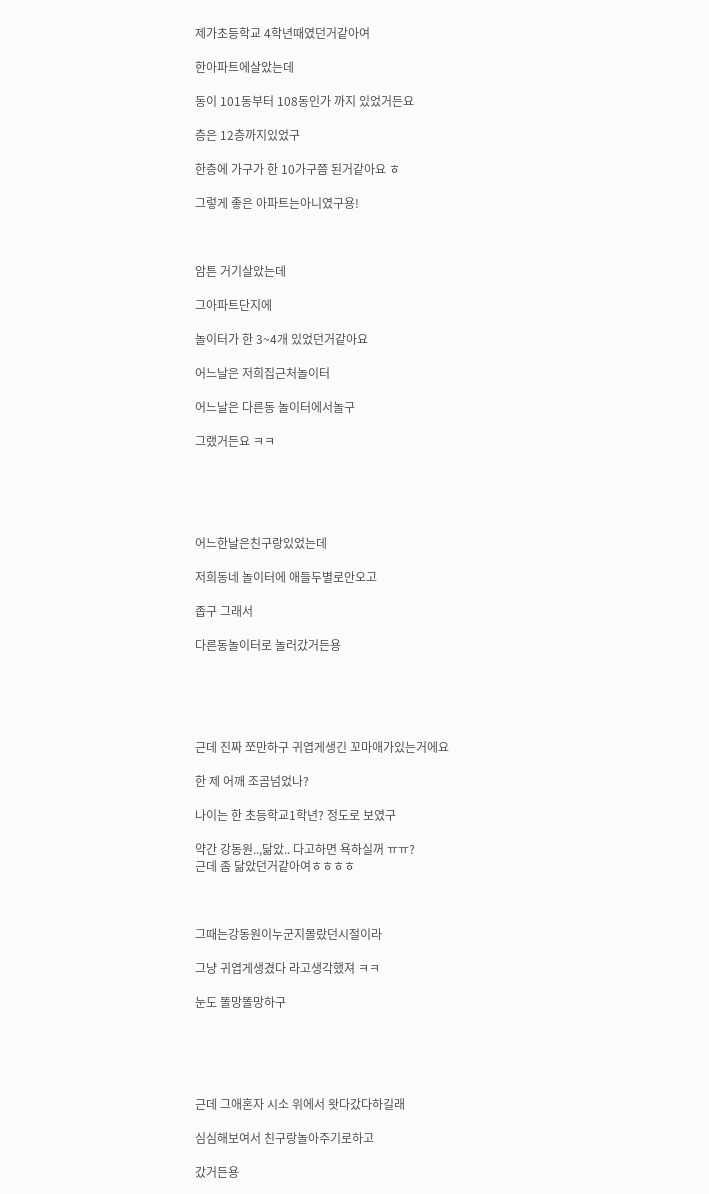제가초등학교 4학년때였던거같아여

한아파트에살았는데

동이 101동부터 108동인가 까지 있었거든요

층은 12층까지있었구

한층에 가구가 한 10가구쯤 된거같아요 ㅎ

그렇게 좋은 아파트는아니였구용!



암튼 거기살았는데

그아파트단지에

놀이터가 한 3~4개 있었던거같아요

어느날은 저희집근처놀이터

어느날은 다른동 놀이터에서놀구

그랬거든요 ㅋㅋ





어느한날은친구랑있었는데

저희동네 놀이터에 애들두별로안오고

좁구 그래서

다른동놀이터로 놀러갔거든용





근데 진짜 쪼만하구 귀엽게생긴 꼬마애가있는거에요

한 제 어깨 조곰넘었나?

나이는 한 초등학교1학년? 정도로 보였구

약간 강동원..,닮았.. 다고하면 욕하실꺼 ㅠㅠ?
근데 좀 닮았던거같아여ㅎㅎㅎㅎ



그때는강동원이누군지몰랐던시절이라

그냥 귀엽게생겼다 라고생각했져 ㅋㅋ

눈도 똘망똘망하구





근데 그애혼자 시소 위에서 왓다갔다하길래

심심해보여서 친구랑놀아주기로하고

갔거든용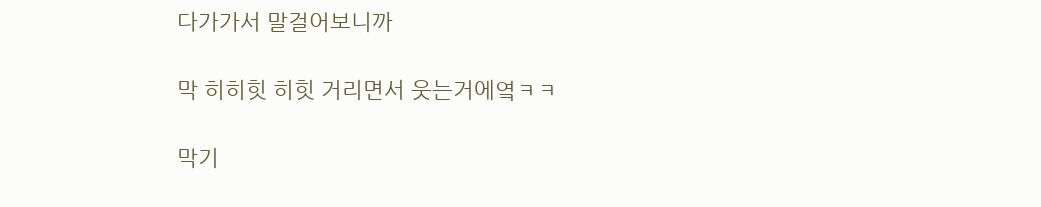다가가서 말걸어보니까

막 히히힛 히힛 거리면서 웃는거에옄ㅋㅋ

막기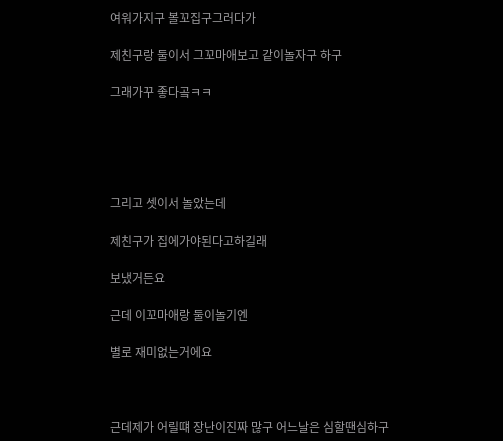여워가지구 볼꼬집구그러다가

제친구랑 둘이서 그꼬마애보고 같이놀자구 하구

그래가꾸 좋다곸ㅋㅋ





그리고 셋이서 놀았는데

제친구가 집에가야된다고하길래

보냈거든요

근데 이꼬마애랑 둘이놀기엔

별로 재미없는거에요



근데제가 어릴떄 장난이진짜 많구 어느날은 심할땐심하구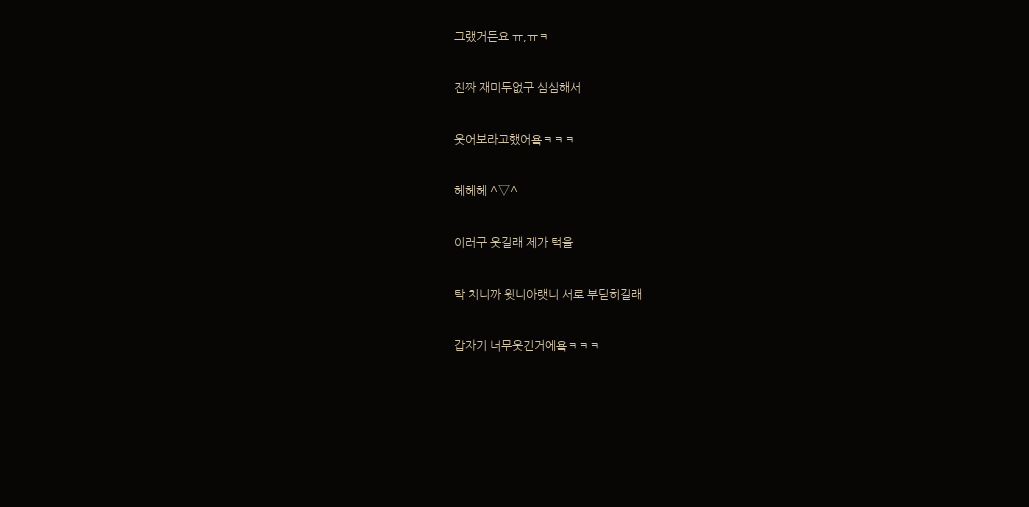그랬거든요 ㅠ,ㅠㅋ

진짜 재미두없구 심심해서

웃어보라고했어욬ㅋㅋㅋ

헤헤헤 ^▽^

이러구 웃길래 제가 턱을

탁 치니까 윗니아랫니 서로 부딛히길래

갑자기 너무웃긴거에욬ㅋㅋㅋ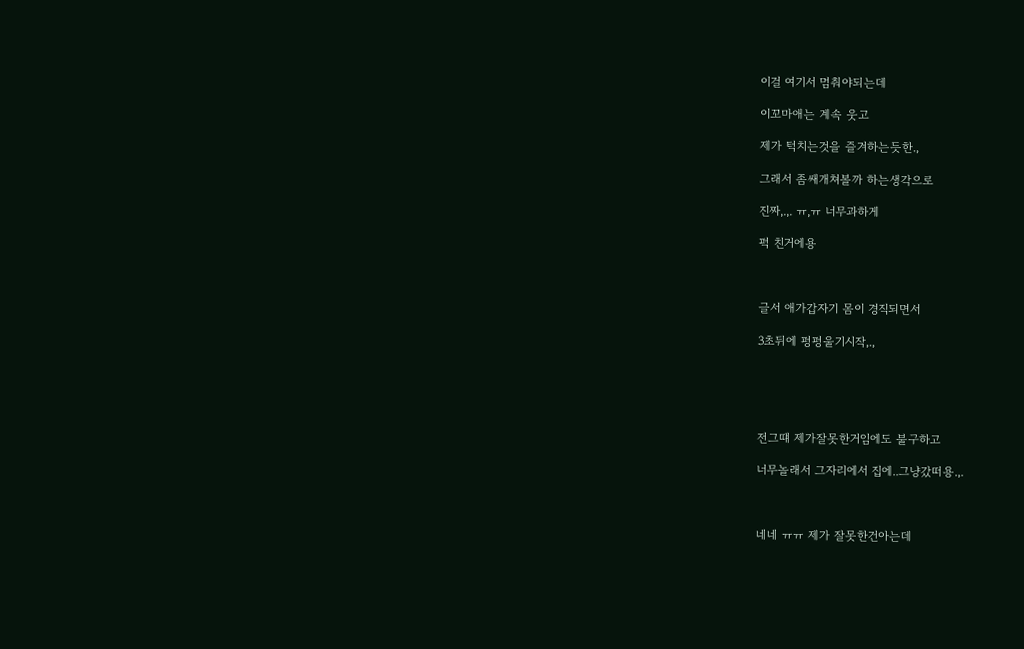이걸 여기서 멈춰야되는데

이꼬마애는 계속 웃고

제가 턱치는것을 즐겨하는듯한.,

그래서 좀쌔개쳐볼까 하는생각으로

진짜,.,. ㅠ,ㅠ 너무과하게

퍽 친거에용



글서 애가갑자기 몸이 경직되면서

3초뒤에 펑펑울기시작,.,





전그떄 제가잘못한거임에도 불구하고

너무놀래서 그자리에서 집에..그냥갔떠용.,.



네네 ㅠㅠ 제가 잘못한건아는데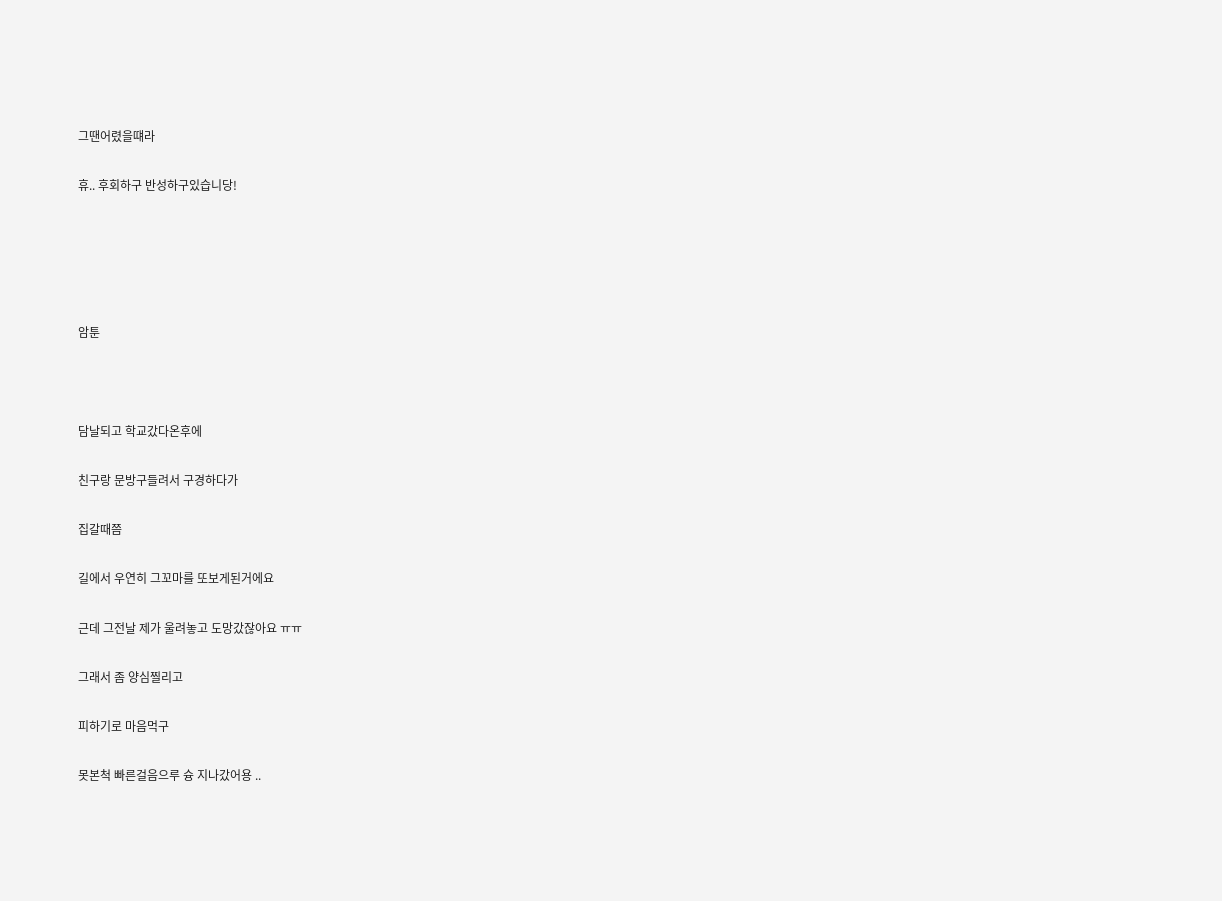그땐어렸을떄라

휴.. 후회하구 반성하구있습니당!





암툰



담날되고 학교갔다온후에

친구랑 문방구들려서 구경하다가

집갈때쯤

길에서 우연히 그꼬마를 또보게된거에요

근데 그전날 제가 울려놓고 도망갔잖아요 ㅠㅠ

그래서 좀 양심찔리고

피하기로 마음먹구

못본척 빠른걸음으루 슝 지나갔어용 ..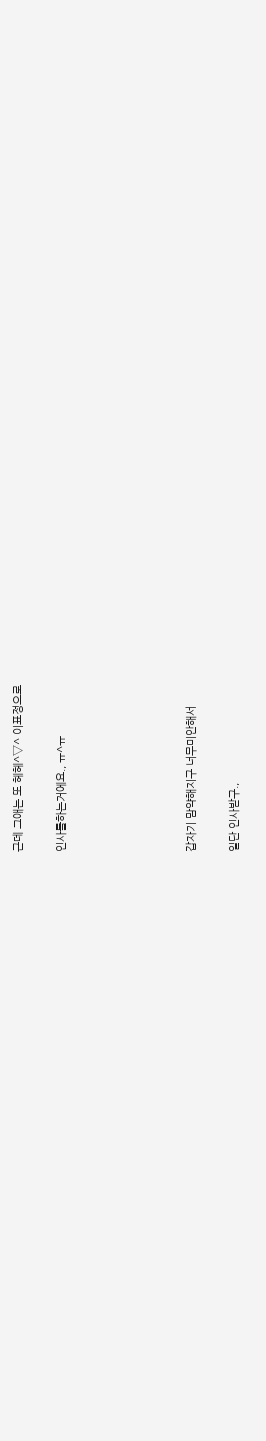근데 그애는 또 헤헤^▽^ 이표정으로

인사를하는거에요., ㅠ^ㅠ





갑자기 맘약해지구 너무미안해서

일단 인사받구.,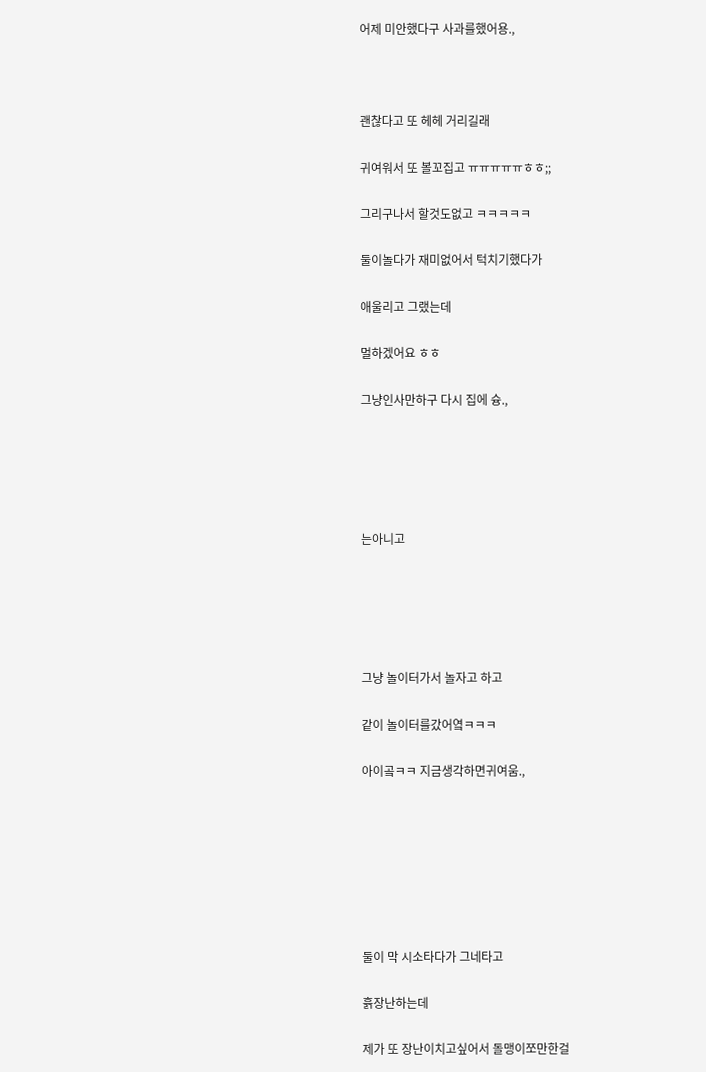어제 미안했다구 사과를했어용.,



괜찮다고 또 헤헤 거리길래

귀여워서 또 볼꼬집고 ㅠㅠㅠㅠㅠㅎㅎ;;

그리구나서 할것도없고 ㅋㅋㅋㅋㅋ

둘이놀다가 재미없어서 턱치기했다가

애울리고 그랬는데

멀하겠어요 ㅎㅎ

그냥인사만하구 다시 집에 슝.,





는아니고





그냥 놀이터가서 놀자고 하고

같이 놀이터를갔어옄ㅋㅋㅋ

아이곸ㅋㅋ 지금생각하면귀여움.,







둘이 막 시소타다가 그네타고

흙장난하는데

제가 또 장난이치고싶어서 돌맹이쪼만한걸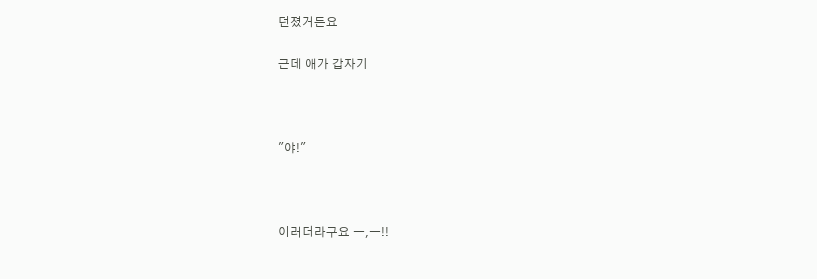던졌거든요

근데 애가 갑자기



"야!"



이러더라구요 ㅡ,ㅡ!!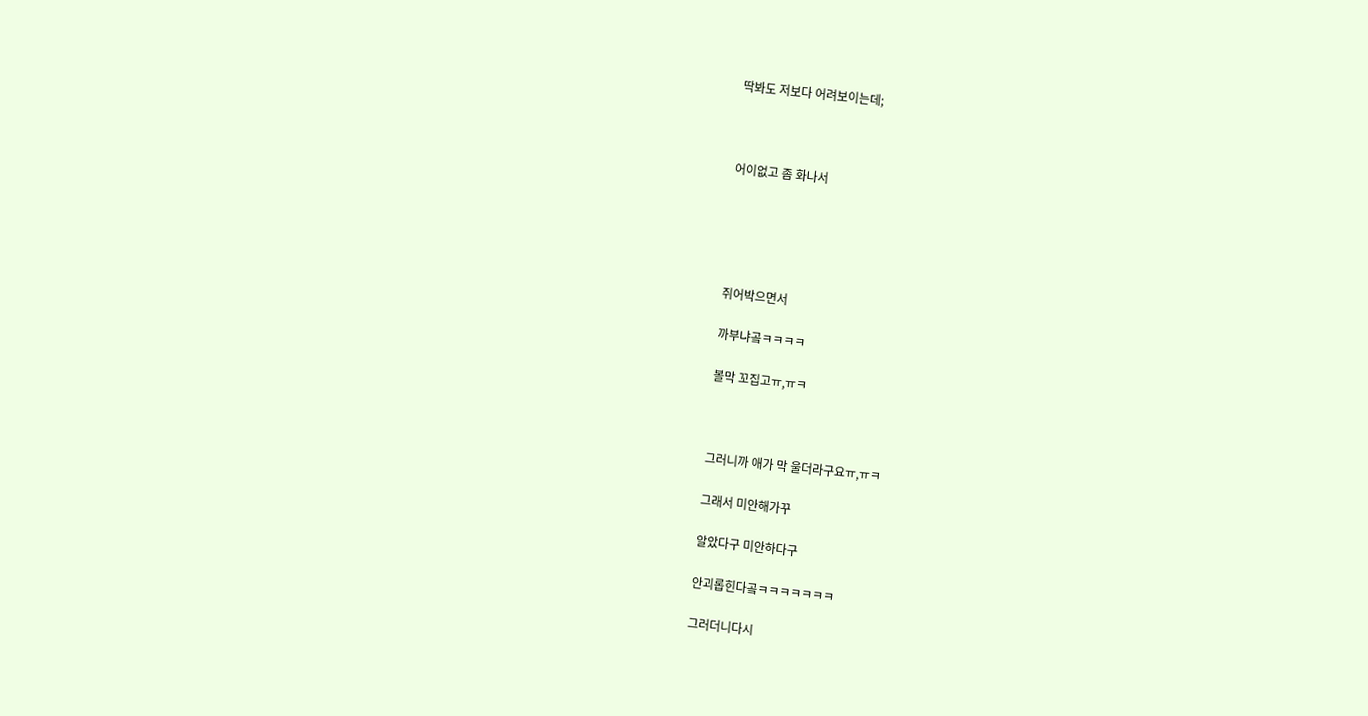딱봐도 저보다 어려보이는데;



어이없고 좀 화나서





쥐어박으면서

까부냐곸ㅋㅋㅋㅋ

볼막 꼬집고ㅠ,ㅠㅋ



그러니까 애가 막 울더라구요ㅠ,ㅠㅋ

그래서 미안해가꾸

알았다구 미안하다구

안괴롭힌다곸ㅋㅋㅋㅋㅋㅋㅋ

그러더니다시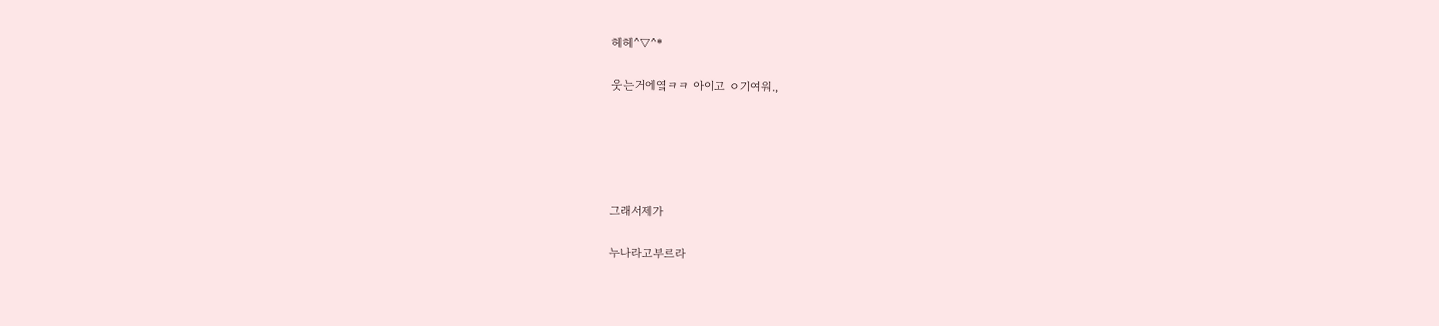헤헤^▽^*

웃는거에옄ㅋㅋ 아이고 ㅇ기여워.,





그래서제가

누나라고부르라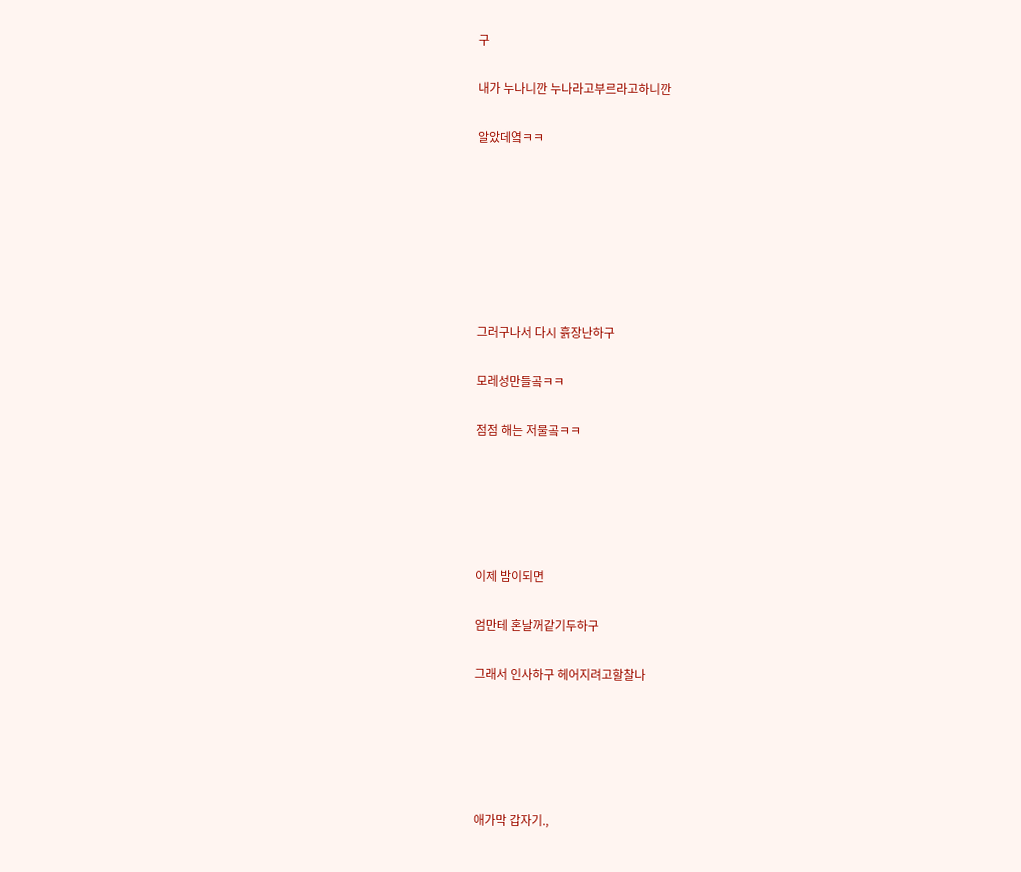구

내가 누나니깐 누나라고부르라고하니깐

알았데옄ㅋㅋ







그러구나서 다시 흙장난하구

모레성만들곸ㅋㅋ

점점 해는 저물곸ㅋㅋ





이제 밤이되면

엄만테 혼날꺼같기두하구

그래서 인사하구 헤어지려고할찰나





애가막 갑자기.,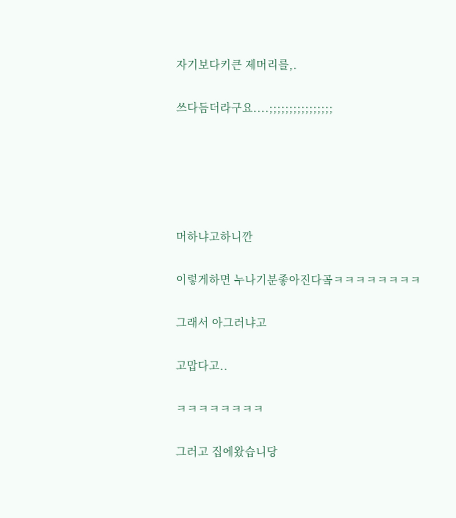자기보다키큰 제머리를,.

쓰다듬더라구요....;;;;;;;;;;;;;;;;





머하냐고하니깐

이렇게하면 누나기분좋아진다곸ㅋㅋㅋㅋㅋㅋㅋㅋ

그래서 아그러냐고

고맙다고..

ㅋㅋㅋㅋㅋㅋㅋㅋ

그러고 집에왔습니당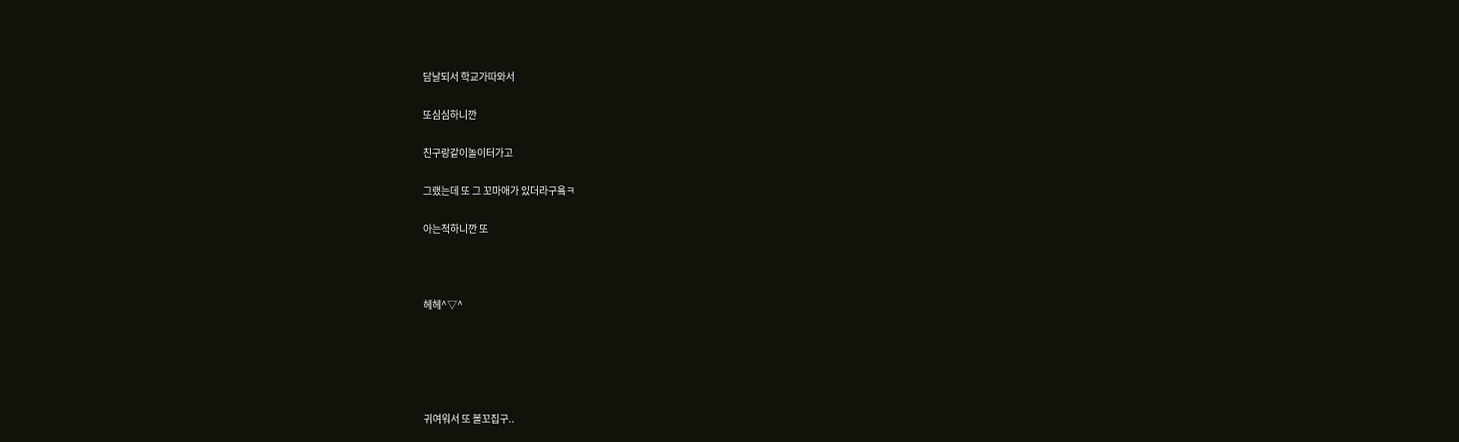담날되서 학교가따와서

또심심하니깐

친구랑같이놀이터가고

그랬는데 또 그 꼬마애가 있더라구욬ㅋ

아는척하니깐 또



헤헤^▽^





귀여워서 또 볼꼬집구..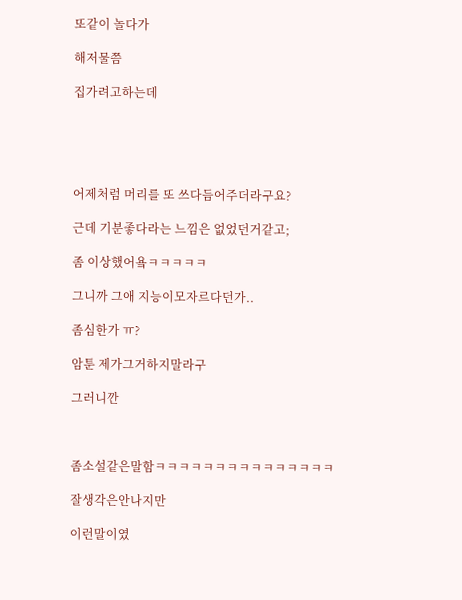또같이 놀다가

해저물쯤

집가려고하는데





어제처럼 머리를 또 쓰다듬어주더라구요?

근데 기분좋다라는 느낌은 없었던거같고;

좀 이상했어욬ㅋㅋㅋㅋㅋ

그니까 그애 지능이모자르다던가..

좀심한가 ㅠ?

암툰 제가그거하지말라구

그러니깐



좀소설같은말함ㅋㅋㅋㅋㅋㅋㅋㅋㅋㅋㅋㅋㅋㅋㅋ

잘생각은안나지만

이런말이였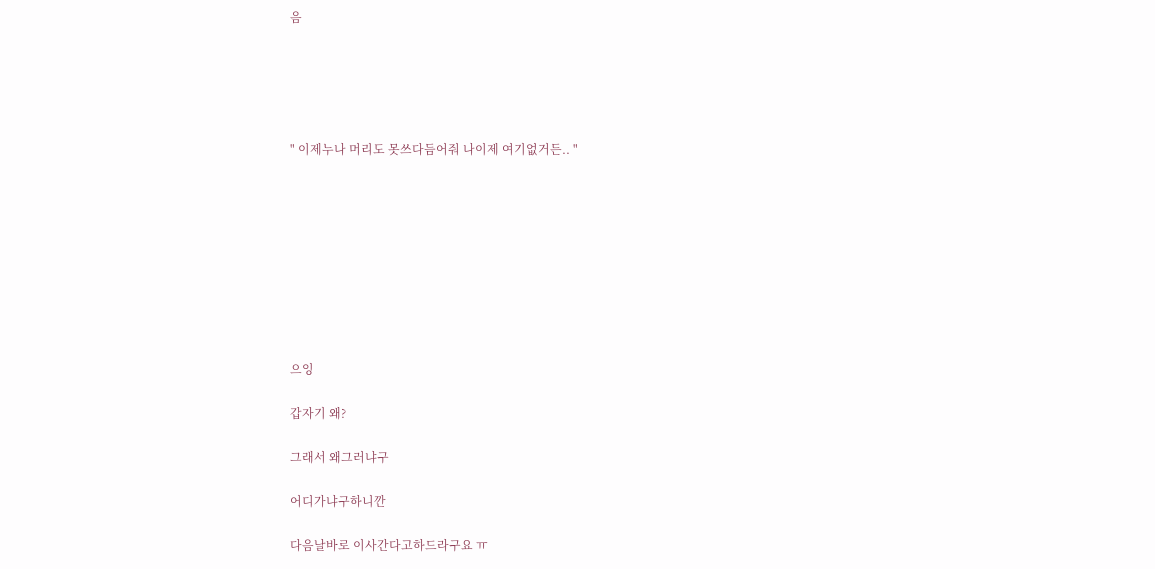음





" 이제누나 머리도 못쓰다듬어줘 나이제 여기없거든.. "









으잉

갑자기 왜?

그래서 왜그러냐구

어디가냐구하니깐

다음날바로 이사간다고하드라구요 ㅠ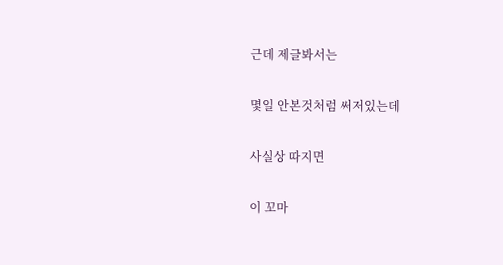근데 제글봐서는

몇일 안본것처럼 써저있는데

사실상 따지면

이 꼬마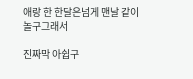애랑 한 한달은넘게 맨날 같이놀구그래서

진짜막 아쉽구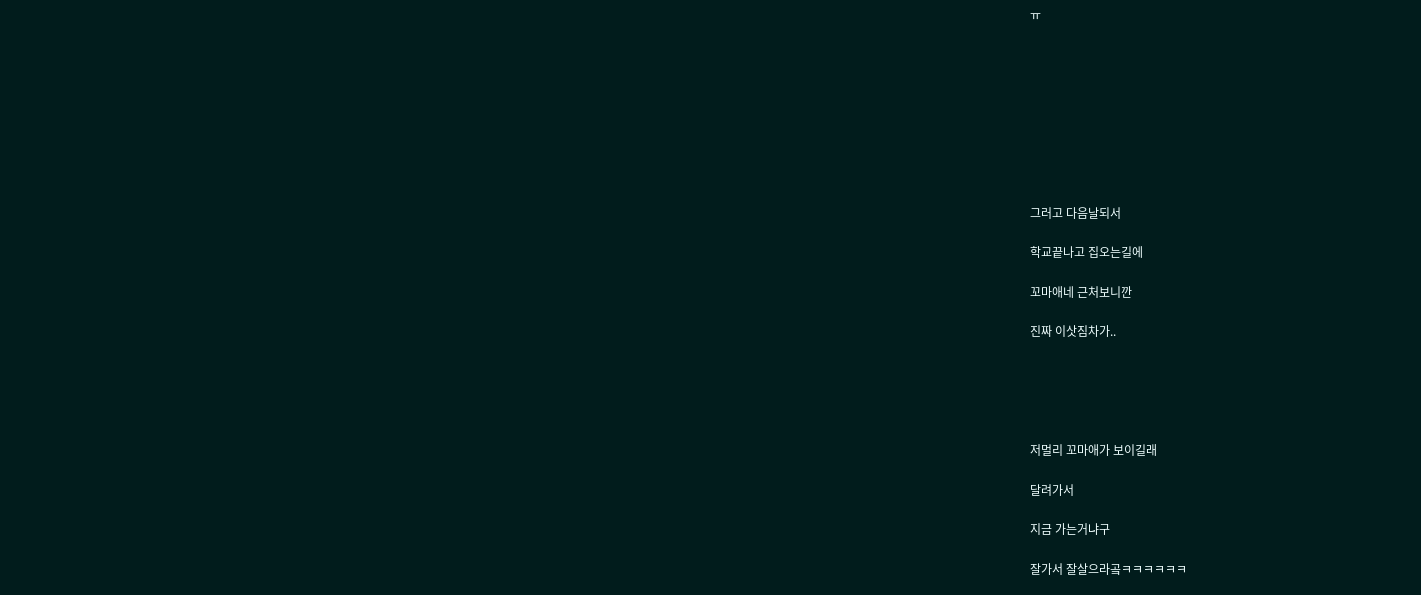ㅠ









그러고 다음날되서

학교끝나고 집오는길에

꼬마애네 근처보니깐

진짜 이삿짐차가..





저멀리 꼬마애가 보이길래

달려가서

지금 가는거냐구

잘가서 잘살으라곸ㅋㅋㅋㅋㅋㅋ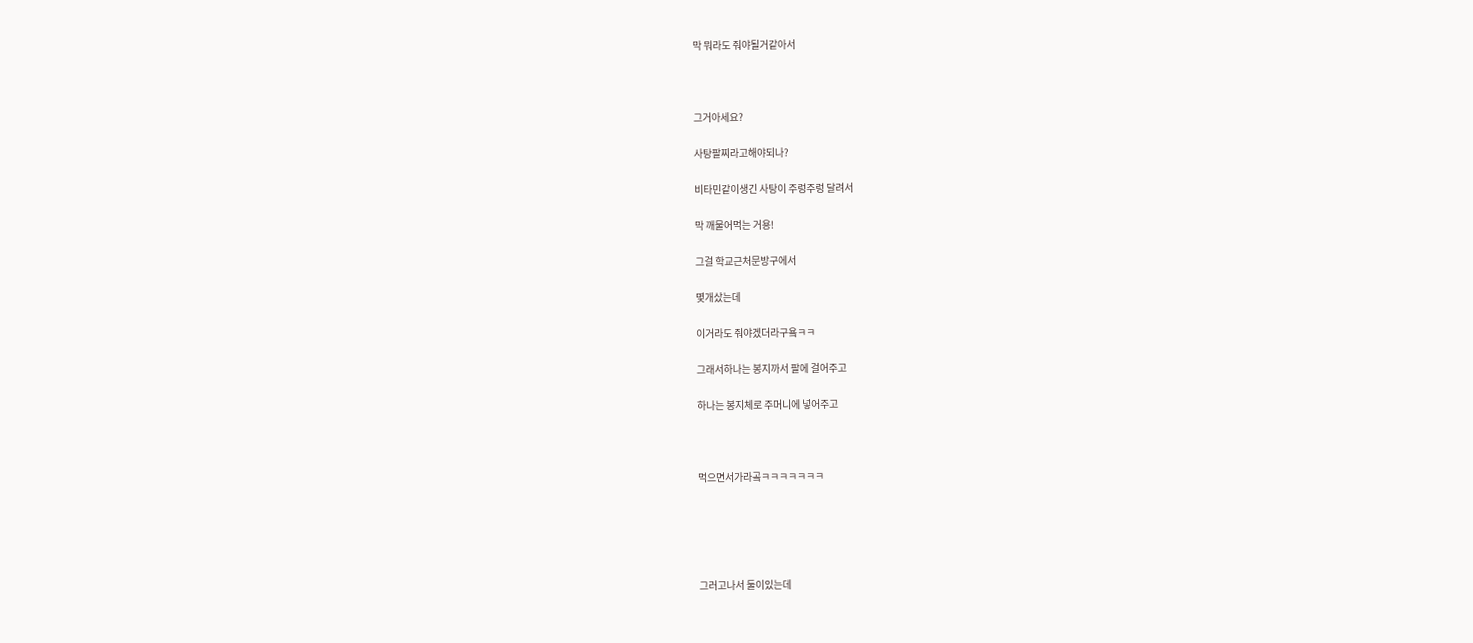막 뭐라도 줘야될거같아서



그거아세요?

사탕팔찌라고해야되나?

비타민같이생긴 사탕이 주렁주렁 달려서

막 깨물어먹는 거용!

그걸 학교근처문방구에서

몇개샀는데

이거라도 줘야겠더라구욬ㅋㅋ

그래서하나는 봉지까서 팔에 걸어주고

하나는 봉지체로 주머니에 넣어주고



먹으면서가라곸ㅋㅋㅋㅋㅋㅋㅋ





그러고나서 둘이있는데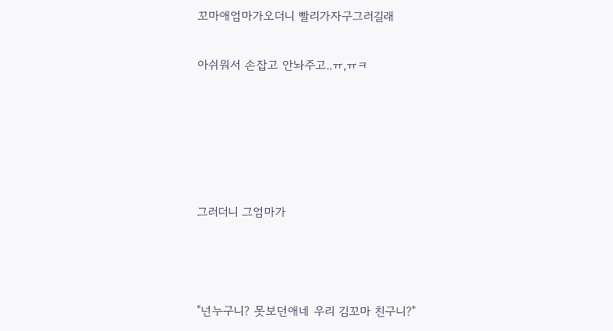꼬마애엄마가오더니 빨리가자구그러길래

아쉬워서 손잡고 안놔주고..ㅠ,ㅠㅋ





그러더니 그엄마가



"넌누구니? 못보던애네 우리 김꼬마 친구니?"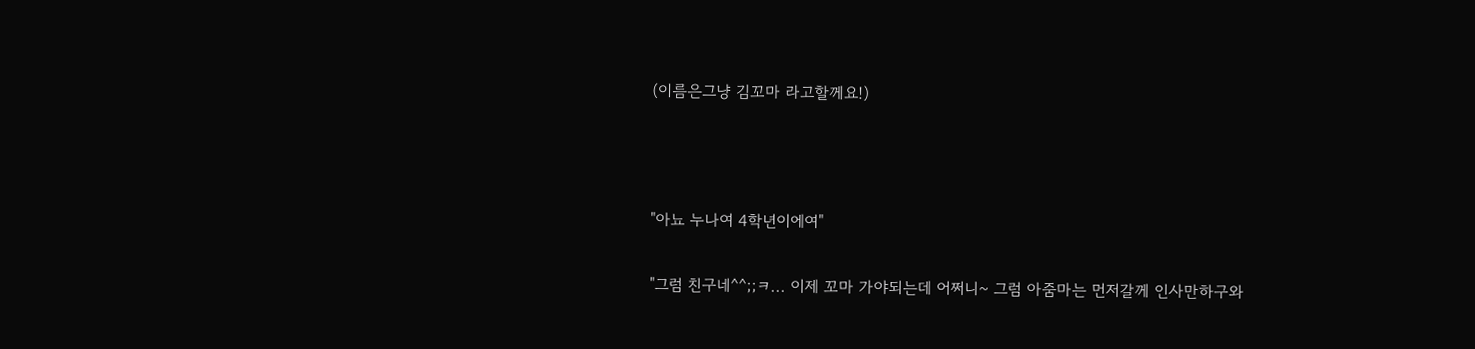(이름은그냥 김꼬마 라고할께요!)



"아뇨 누나여 4학년이에여"

"그럼 친구네^^;;ㅋ... 이제 꼬마 가야되는데 어쩌니~ 그럼 아줌마는 먼저갈께 인사만하구와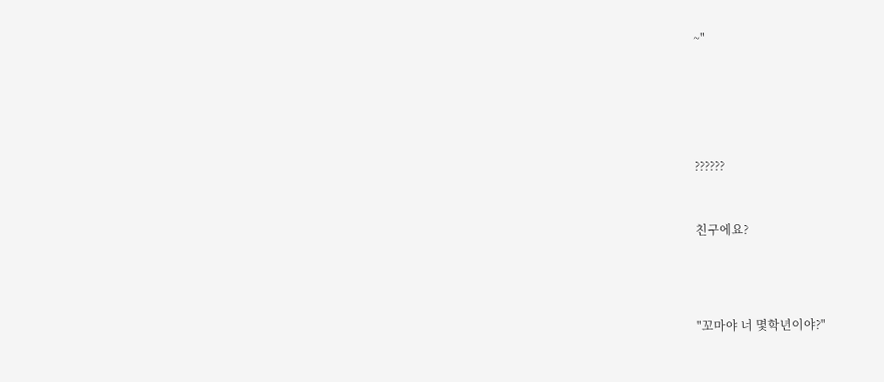~"







??????



친구에요?





"꼬마야 너 몇학년이야?"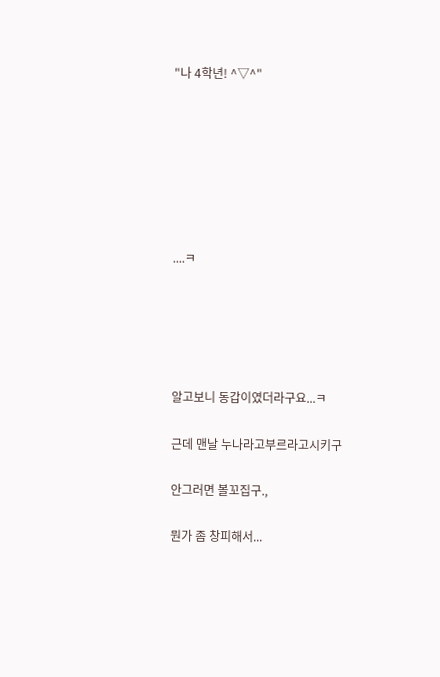"나 4학년! ^▽^"







....ㅋ





알고보니 동갑이였더라구요...ㅋ

근데 맨날 누나라고부르라고시키구

안그러면 볼꼬집구.,

뭔가 좀 창피해서...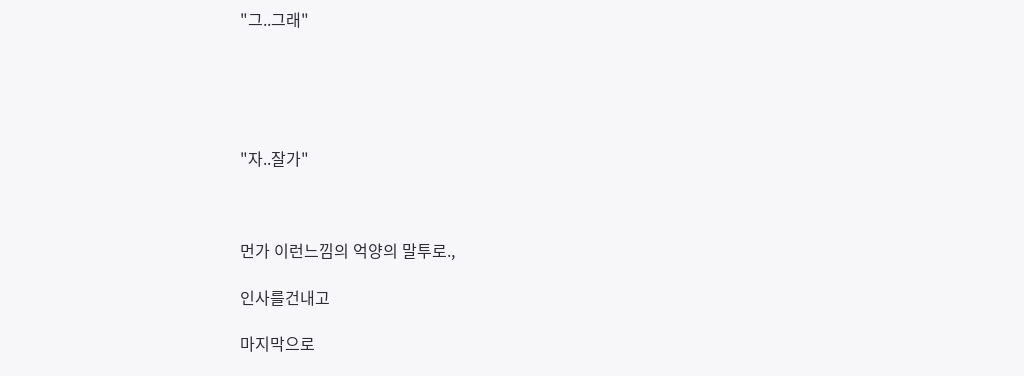"그..그래"





"자..잘가"



먼가 이런느낌의 억양의 말투로.,

인사를건내고

마지막으로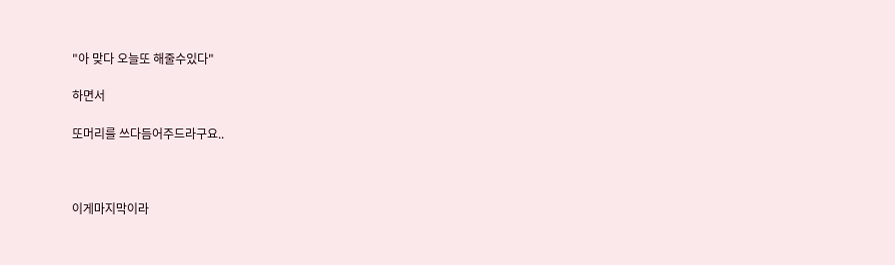"아 맞다 오늘또 해줄수있다"

하면서

또머리를 쓰다듬어주드라구요..



이게마지막이라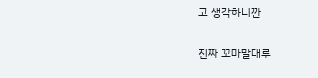고 생각하니깐

진짜 꼬마말대루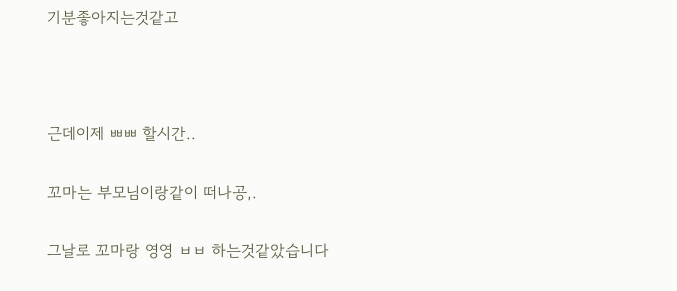기분좋아지는것같고



근데이제 ㅃㅃ 할시간..

꼬마는 부모님이랑같이 떠나공,.

그날로 꼬마랑 영영 ㅂㅂ 하는것같았습니다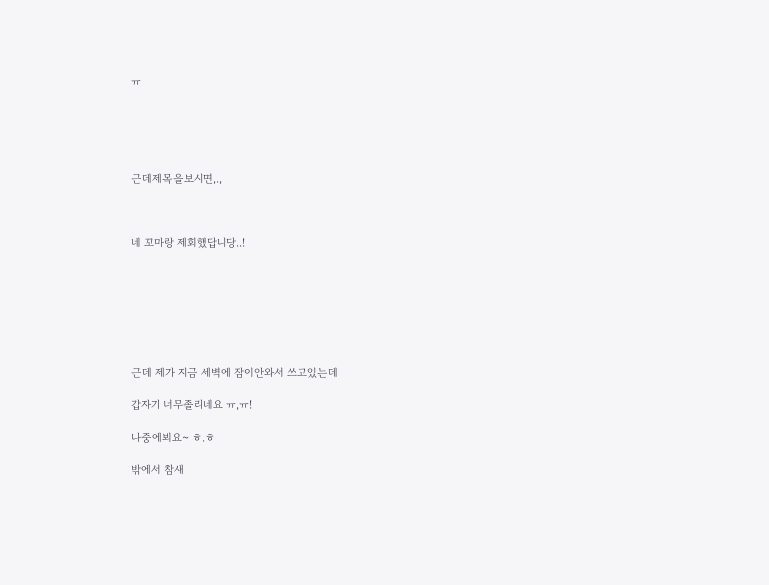ㅠ





근데제목을보시면,.,



네 꼬마랑 제회했답니당..!







근데 제가 지금 세벽에 잠이안와서 쓰고있는데

갑자기 너무졸리네요 ㅠ,ㅠ!

나중에뵈요~ ㅎ.ㅎ

밖에서 참새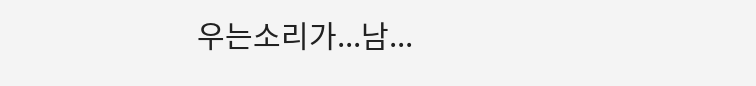우는소리가...남...